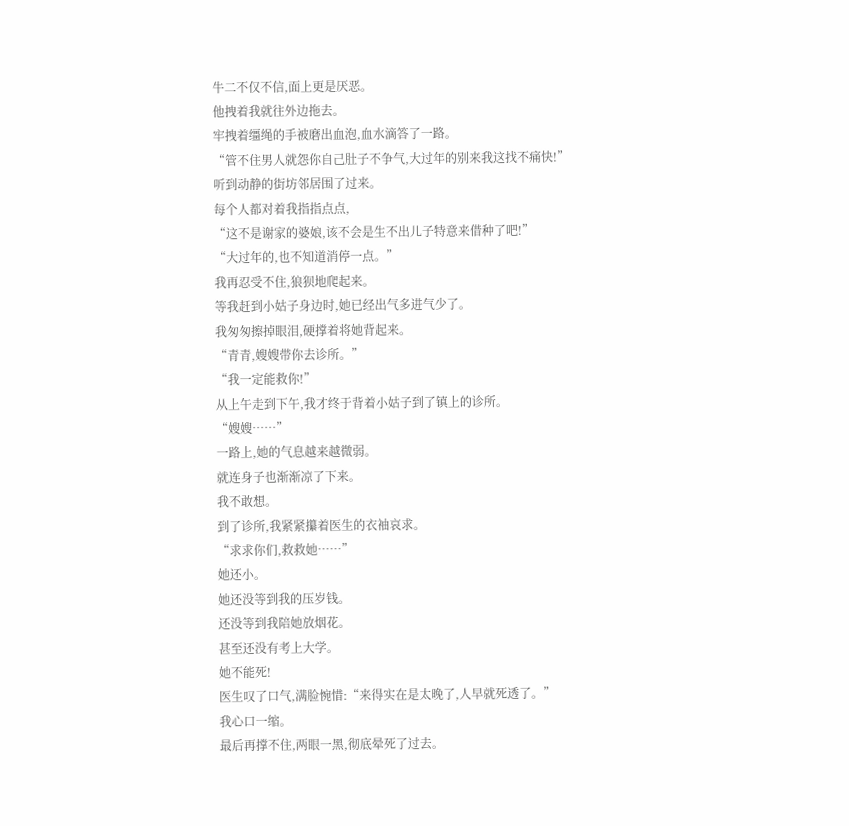牛二不仅不信,面上更是厌恶。
他拽着我就往外边拖去。
牢拽着缰绳的手被磨出血泡,血水滴答了一路。
“管不住男人就怨你自己肚子不争气,大过年的别来我这找不痛快!”
听到动静的街坊邻居围了过来。
每个人都对着我指指点点,
“这不是谢家的婆娘,该不会是生不出儿子特意来借种了吧!”
“大过年的,也不知道消停一点。”
我再忍受不住,狼狈地爬起来。
等我赶到小姑子身边时,她已经出气多进气少了。
我匆匆擦掉眼泪,硬撑着将她背起来。
“青青,嫂嫂带你去诊所。”
“我一定能救你!”
从上午走到下午,我才终于背着小姑子到了镇上的诊所。
“嫂嫂……”
一路上,她的气息越来越微弱。
就连身子也渐渐凉了下来。
我不敢想。
到了诊所,我紧紧攥着医生的衣袖哀求。
“求求你们,救救她……”
她还小。
她还没等到我的压岁钱。
还没等到我陪她放烟花。
甚至还没有考上大学。
她不能死!
医生叹了口气,满脸惋惜:“来得实在是太晚了,人早就死透了。”
我心口一缩。
最后再撑不住,两眼一黑,彻底晕死了过去。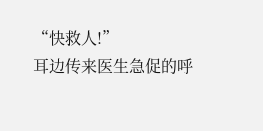“快救人!”
耳边传来医生急促的呼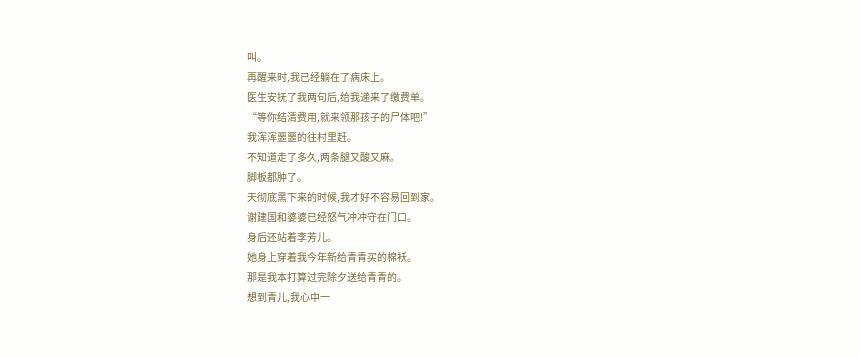叫。
再醒来时,我已经躺在了病床上。
医生安抚了我两句后,给我递来了缴费单。
“等你结清费用,就来领那孩子的尸体吧!”
我浑浑噩噩的往村里赶。
不知道走了多久,两条腿又酸又麻。
脚板都肿了。
天彻底黑下来的时候,我才好不容易回到家。
谢建国和婆婆已经怒气冲冲守在门口。
身后还站着李芳儿。
她身上穿着我今年新给青青买的棉袄。
那是我本打算过完除夕送给青青的。
想到青儿,我心中一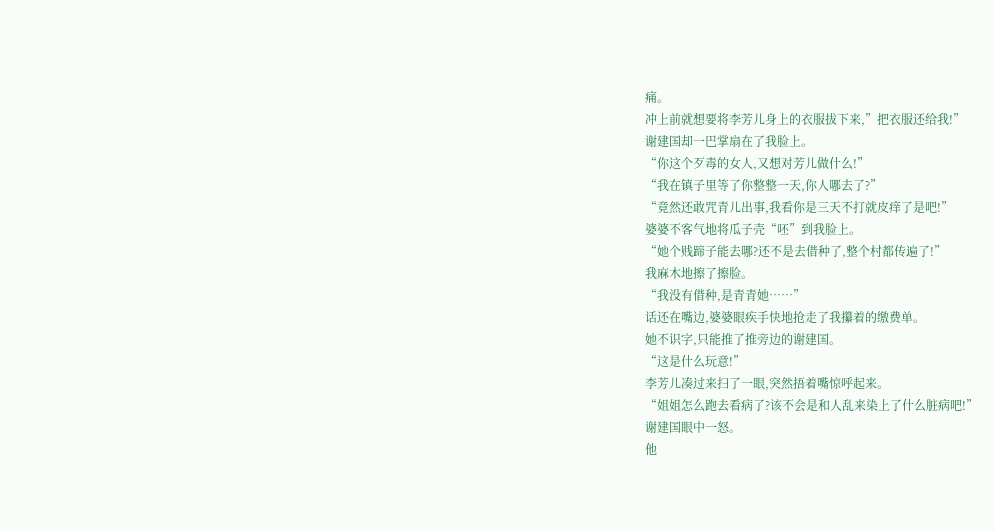痛。
冲上前就想要将李芳儿身上的衣服拔下来,”把衣服还给我!”
谢建国却一巴掌扇在了我脸上。
“你这个歹毒的女人,又想对芳儿做什么!”
“我在镇子里等了你整整一天,你人哪去了?”
“竟然还敢咒青儿出事,我看你是三天不打就皮痒了是吧!”
婆婆不客气地将瓜子壳“呸”到我脸上。
“她个贱蹄子能去哪?还不是去借种了,整个村都传遍了!”
我麻木地擦了擦脸。
“我没有借种,是青青她……”
话还在嘴边,婆婆眼疾手快地抢走了我攥着的缴费单。
她不识字,只能推了推旁边的谢建国。
“这是什么玩意!”
李芳儿凑过来扫了一眼,突然捂着嘴惊呼起来。
“姐姐怎么跑去看病了?该不会是和人乱来染上了什么脏病吧!”
谢建国眼中一怒。
他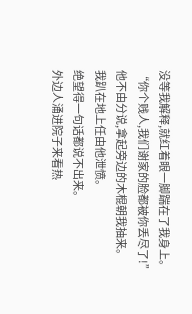没等我解释,就红着眼一脚踹在了我身上。
“你个贱人,我们谢家的脸都被你丢尽了!”
他不由分说,拿起旁边的木棍朝我抽来。
我趴在地上任由他泄愤。
绝望得一句话都说不出来。
外边人涌进院子来看热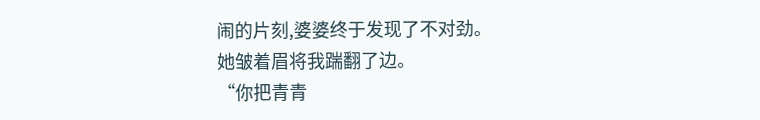闹的片刻,婆婆终于发现了不对劲。
她皱着眉将我踹翻了边。
“你把青青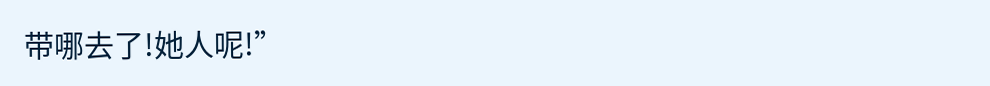带哪去了!她人呢!”